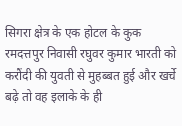सिगरा क्षेत्र के एक होटल के कुक रमदत्तपुर निवासी रघुवर कुमार भारती को करौंदी की युवती से मुहब्बत हुई और खर्चे बढ़े तो वह इलाके के ही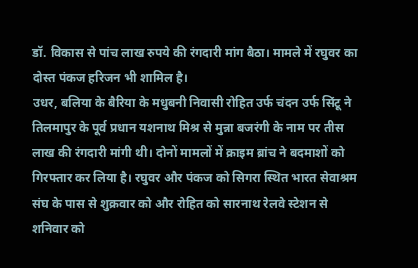डॉ. विकास से पांच लाख रुपये की रंगदारी मांग बैठा। मामले में रघुवर का दोस्त पंकज हरिजन भी शामिल है।
उधर, बलिया के बैरिया के मधुबनी निवासी रोहित उर्फ चंदन उर्फ सिंटू ने तिलमापुर के पूर्व प्रधान यशनाथ मिश्र से मुन्ना बजरंगी के नाम पर तीस लाख की रंगदारी मांगी थी। दोनों मामलों में क्राइम ब्रांच ने बदमाशों को गिरफ्तार कर लिया है। रघुवर और पंकज को सिगरा स्थित भारत सेवाश्रम संघ के पास से शुक्रवार को और रोहित को सारनाथ रेलवे स्टेशन से शनिवार को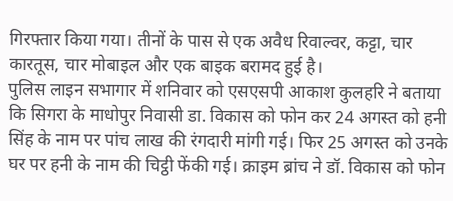गिरफ्तार किया गया। तीनों के पास से एक अवैध रिवाल्वर, कट्टा, चार कारतूस, चार मोबाइल और एक बाइक बरामद हुई है।
पुलिस लाइन सभागार में शनिवार को एसएसपी आकाश कुलहरि ने बताया कि सिगरा के माधोपुर निवासी डा. विकास को फोन कर 24 अगस्त को हनी सिंह के नाम पर पांच लाख की रंगदारी मांगी गई। फिर 25 अगस्त को उनके घर पर हनी के नाम की चिट्ठी फेंकी गई। क्राइम ब्रांच ने डॉ. विकास को फोन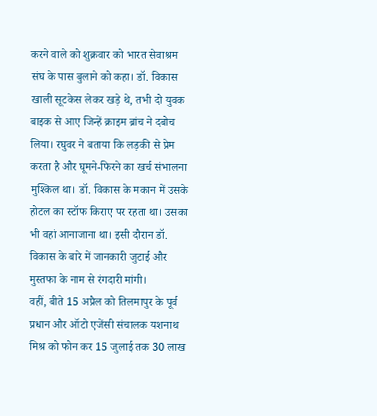करने वाले को शुक्रवार को भारत सेवाश्रम संघ के पास बुलाने को कहा। डॉ. विकास खाली सूटकेस लेकर खड़े थे, तभी दो युवक बाइक से आए जिन्हें क्राइम ब्रांच ने दबोच लिया। रघुवर ने बताया कि लड़की से प्रेम करता है और घूमने-फिरने का खर्च संभालना मुश्किल था। डॉ. विकास के मकान में उसके होटल का स्टॉफ किराए पर रहता था। उसका भी वहां आनाजाना था। इसी दौरान डॉ. विकास के बारे में जानकारी जुटाई और मुस्तफा के नाम से रंगदारी मांगी।
वहीं, बीते 15 अप्रैल को तिलमापुर के पूर्व प्रधान और ऑटो एजेंसी संचालक यशनाथ मिश्र को फोन कर 15 जुलाई तक 30 लाख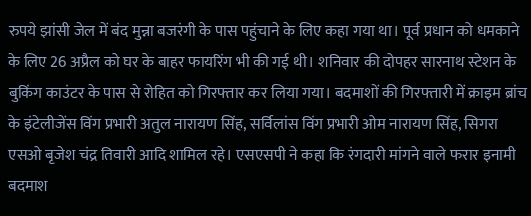रुपये झांसी जेल में बंद मुन्ना बजरंगी के पास पहुंचाने के लिए कहा गया था। पूर्व प्रधान को धमकाने के लिए 26 अप्रैल को घर के बाहर फायरिंग भी की गई थी। शनिवार की दोपहर सारनाथ स्टेशन के बुकिंग काउंटर के पास से रोहित को गिरफ्तार कर लिया गया। बदमाशों की गिरफ्तारी में क्राइम ब्रांच के इंटेलीजेंस विंग प्रभारी अतुल नारायण सिंह, सर्विलांस विंग प्रभारी ओम नारायण सिंह, सिगरा एसओ बृजेश चंद्र तिवारी आदि शामिल रहे। एसएसपी ने कहा कि रंगदारी मांगने वाले फरार इनामी बदमाश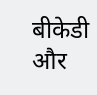बीकेडी और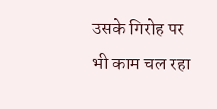उसके गिरोह पर भी काम चल रहा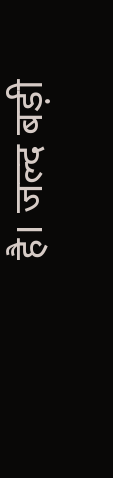है। जल्द बड़ी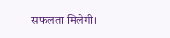सफलता मिलेगी।